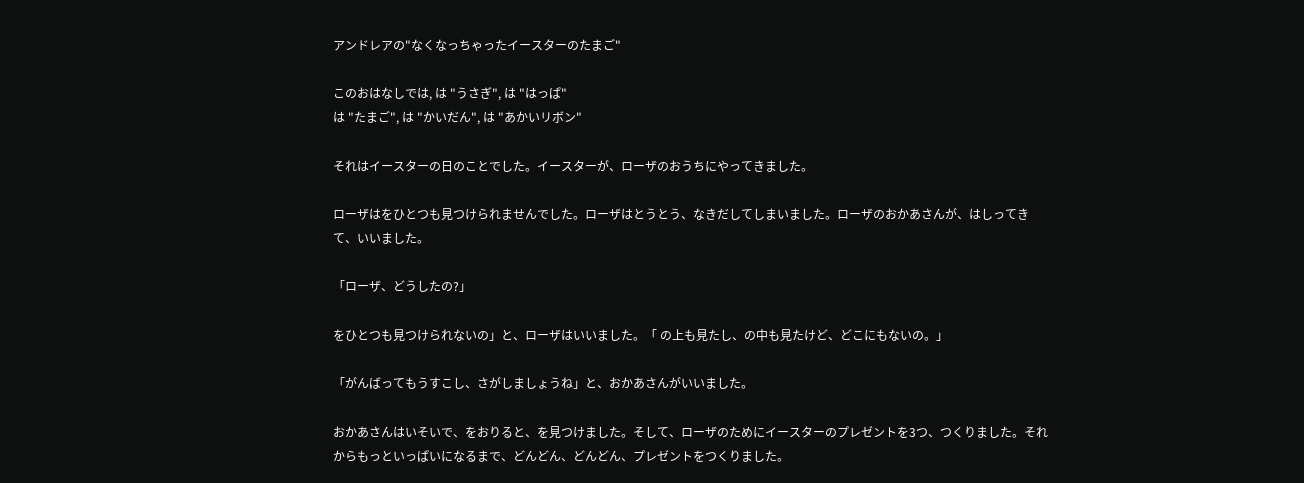アンドレアの"なくなっちゃったイースターのたまご"

このおはなしでは, は "うさぎ", は "はっぱ"
は "たまご", は "かいだん", は "あかいリボン"

それはイースターの日のことでした。イースターが、ローザのおうちにやってきました。

ローザはをひとつも見つけられませんでした。ローザはとうとう、なきだしてしまいました。ローザのおかあさんが、はしってきて、いいました。

「ローザ、どうしたの?」

をひとつも見つけられないの」と、ローザはいいました。「 の上も見たし、の中も見たけど、どこにもないの。」

「がんばってもうすこし、さがしましょうね」と、おかあさんがいいました。

おかあさんはいそいで、をおりると、を見つけました。そして、ローザのためにイースターのプレゼントを3つ、つくりました。それからもっといっぱいになるまで、どんどん、どんどん、プレゼントをつくりました。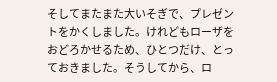そしてまたまた大いそぎで、プレゼントをかくしました。けれどもローザをおどろかせるため、ひとつだけ、とっておきました。そうしてから、ロ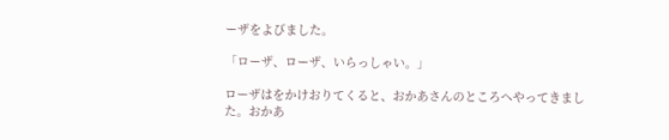ーザをよびました。

「ローザ、ローザ、いらっしゃい。」

ローザはをかけおりてくると、おかあさんのところへやってきました。おかあ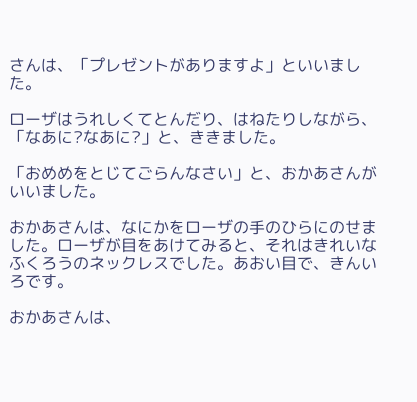さんは、「プレゼントがありますよ」といいました。

ローザはうれしくてとんだり、はねたりしながら、「なあに?なあに?」と、ききました。

「おめめをとじてごらんなさい」と、おかあさんがいいました。

おかあさんは、なにかをローザの手のひらにのせました。ローザが目をあけてみると、それはきれいなふくろうのネックレスでした。あおい目で、きんいろです。

おかあさんは、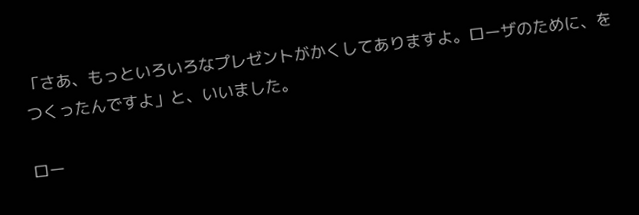「さあ、もっといろいろなプレゼントがかくしてありますよ。ローザのために、をつくったんですよ」と、いいました。

ロー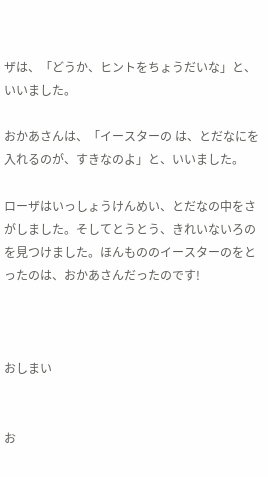ザは、「どうか、ヒントをちょうだいな」と、いいました。

おかあさんは、「イースターの は、とだなにを入れるのが、すきなのよ」と、いいました。

ローザはいっしょうけんめい、とだなの中をさがしました。そしてとうとう、きれいないろのを見つけました。ほんもののイースターのをとったのは、おかあさんだったのです!



おしまい


お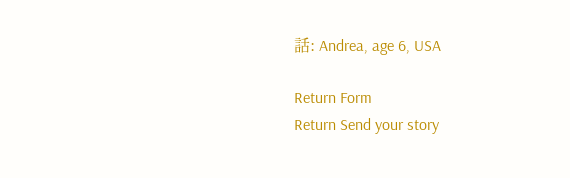話: Andrea, age 6, USA

Return Form
Return Send your story